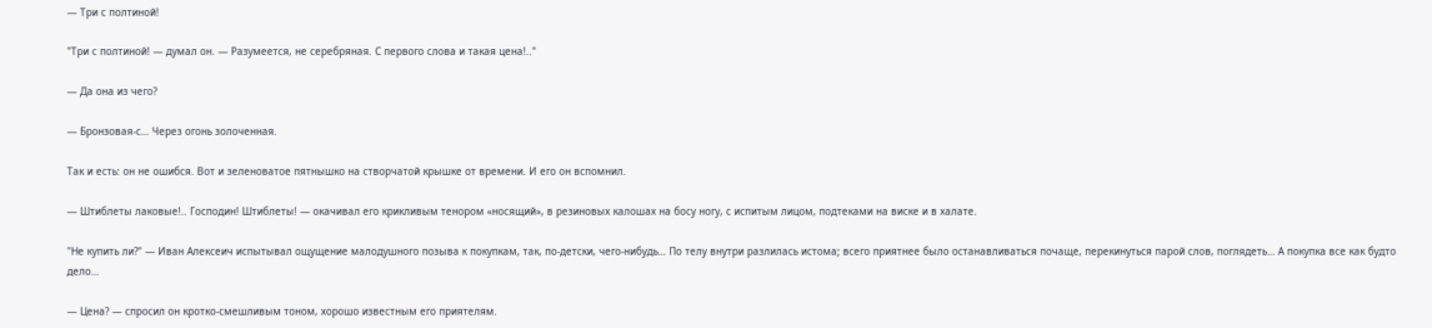— Три с полтиной!

"Три с полтиной! — думал он. — Разумеется, не серебряная. С первого слова и такая цена!.."

— Да она из чего?

— Бронзовая-с… Через огонь золоченная.

Так и есть: он не ошибся. Вот и зеленоватое пятнышко на створчатой крышке от времени. И его он вспомнил.

— Штиблеты лаковые!.. Господин! Штиблеты! — окачивал его крикливым тенором «носящий», в резиновых калошах на босу ногу, с испитым лицом, подтеками на виске и в халате.

"Не купить ли?" — Иван Алексеич испытывал ощущение малодушного позыва к покупкам, так, по-детски, чего-нибудь… По телу внутри разлилась истома; всего приятнее было останавливаться почаще, перекинуться парой слов, поглядеть… А покупка все как будто дело…

— Цена? — спросил он кротко-смешливым тоном, хорошо известным его приятелям.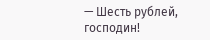— Шесть рублей, господин!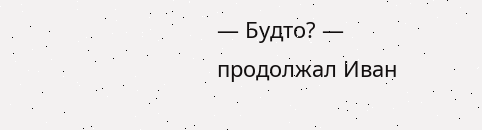— Будто? — продолжал Иван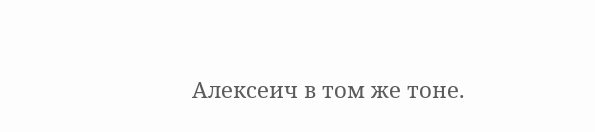Алексеич в том же тоне.